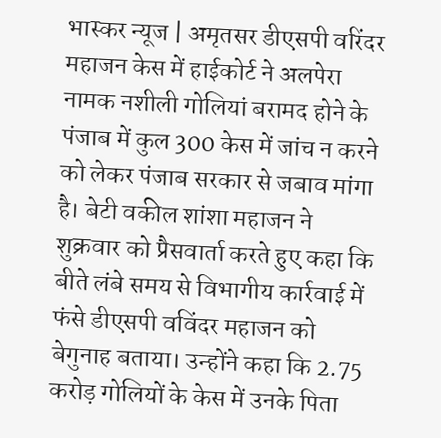भास्कर न्यूज | अमृतसर डीएसपी वरिंदर महाजन केस में हाईकोर्ट ने अलपेरा नामक नशीली गोलियां बरामद होने के पंजाब में कुल 300 केस में जांच न करने को लेकर पंजाब सरकार से जबाव मांगा है। बेटी वकील शांशा महाजन ने शुक्रवार को प्रैसवार्ता करते हुए कहा कि बीते लंबे समय से विभागीय कार्रवाई में फंसे डीएसपी वविंदर महाजन को बेगुनाह बताया। उन्होंने कहा कि 2.75 करोड़ गोलियों के केस में उनके पिता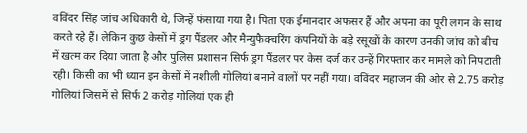वविंदर सिंह जांच अधिकारी थे, जिन्हें फंसाया गया है। पिता एक ईमानदार अफसर हैं और अपना का पूरी लगन के साथ करते रहे हैं। लेकिन कुछ केसों में ड्रग पैंडलर और मैन्युफैक्चरिंग कंपनियों के बड़े रसूखों के कारण उनकी जांच को बीच में खत्म कर दिया जाता है और पुलिस प्रशासन सिर्फ ड्रग पैंडलर पर केस दर्ज कर उन्हें गिरफ्तार कर मामले को निपटाती रही। किसी का भी ध्यान इन केसों में नशीली गोलियां बनाने वालों पर नहीं गया। वविंदर महाजन की ओर से 2.75 करोड़ गोलियां जिसमें से सिर्फ 2 करोड़ गोलियां एक ही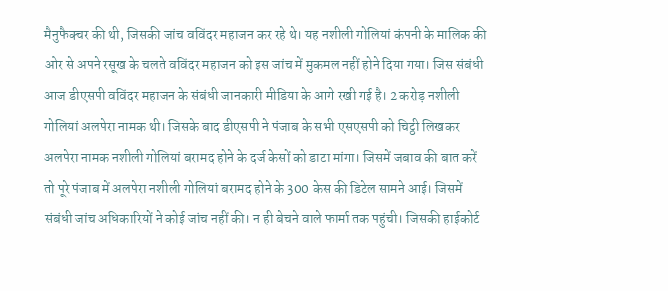मैनुफैक्चर की थी, जिसकी जांच वविंदर महाजन कर रहे थे। यह नशीली गोलियां कंपनी के मालिक की ओर से अपने रसूख के चलते वविंदर महाजन को इस जांच में मुकमल नहीं होने दिया गया। जिस संबंधी आज डीएसपी वविंदर महाजन के संबंधी जानकारी मीडिया के आगे रखी गई है। 2 करोड़ नशीली गोलियां अलपेरा नामक थी। जिसके बाद डीएसपी ने पंजाब के सभी एसएसपी को चिट्ठी लिखकर अलपेरा नामक नशीली गोलियां बरामद होने के दर्ज केसों को डाटा मांगा। जिसमें जबाव की बात करें तो पूरे पंजाब में अलपेरा नशीली गोलियां बरामद होने के 300 केस की डिटेल सामने आई। जिसमें संबंधी जांच अधिकारियों ने कोई जांच नहीं की। न ही बेचने वाले फार्मा तक पहुंची। जिसकी हाईकोर्ट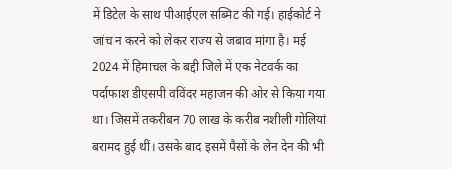में डिटेल के साथ पीआईएल सब्मिट की गई। हाईकोर्ट ने जांच न करने को लेकर राज्य से जबाव मांगा है। मई 2024 में हिमाचल के बद्दी जिले में एक नेटवर्क का पर्दाफाश डीएसपी वविंदर महाजन की ओर से किया गया था। जिसमें तकरीबन 70 लाख के करीब नशीली गोलियां बरामद हुई थीं। उसके बाद इसमें पैसों के लेन देन की भी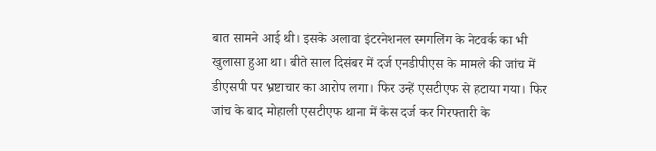बात सामने आई थी। इसके अलावा इंटरनेशनल स्मगलिंग के नेटवर्क का भी खुलासा हुआ था। बीते साल दिसंबर में दर्ज एनडीपीएस के मामले की जांच में डीएसपी पर भ्रष्टाचार का आरोप लगा। फिर उन्हें एसटीएफ से हटाया गया। फिर जांच के बाद मोहाली एसटीएफ थाना में केस दर्ज कर गिरफ्तारी के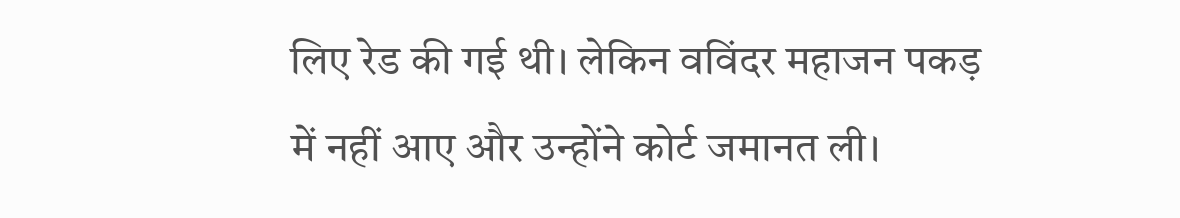लिए रेड की गई थी। लेकिन वविंदर महाजन पकड़ में नहीं आए और उन्होंने कोर्ट जमानत ली।